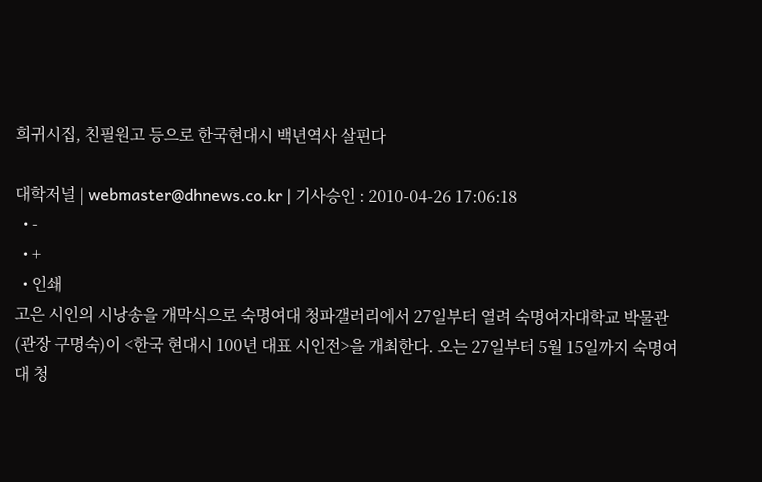희귀시집, 친필원고 등으로 한국현대시 백년역사 살핀다

대학저널 | webmaster@dhnews.co.kr | 기사승인 : 2010-04-26 17:06:18
  • -
  • +
  • 인쇄
고은 시인의 시낭송을 개막식으로 숙명여대 청파갤러리에서 27일부터 열려 숙명여자대학교 박물관(관장 구명숙)이 <한국 현대시 100년 대표 시인전>을 개최한다. 오는 27일부터 5월 15일까지 숙명여대 청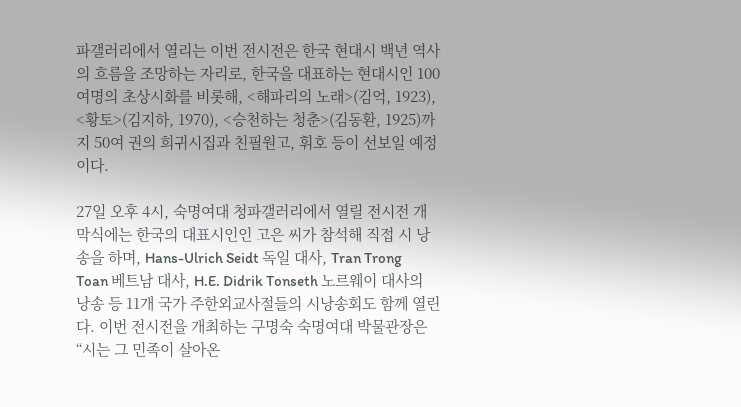파갤러리에서 열리는 이번 전시전은 한국 현대시 백년 역사의 흐름을 조망하는 자리로, 한국을 대표하는 현대시인 100여명의 초상시화를 비롯해, <해파리의 노래>(김억, 1923), <황토>(김지하, 1970), <승천하는 청춘>(김동환, 1925)까지 50여 권의 희귀시집과 친필원고, 휘호 등이 선보일 예정이다.

27일 오후 4시, 숙명여대 청파갤러리에서 열릴 전시전 개막식에는 한국의 대표시인인 고은 씨가 참석해 직접 시 낭송을 하며, Hans-Ulrich Seidt 독일 대사, Tran Trong Toan 베트남 대사, H.E. Didrik Tonseth 노르웨이 대사의 낭송 등 11개 국가 주한외교사절들의 시낭송회도 함께 열린다. 이번 전시전을 개최하는 구명숙 숙명여대 박물관장은 “시는 그 민족이 살아온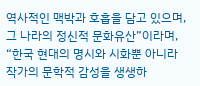역사적인 맥박과 호흡을 담고 있으며, 그 나라의 정신적 문화유산”이라며, “한국 현대의 명시와 시화뿐 아니라 작가의 문학적 감성을 생생하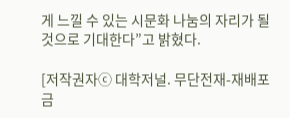게 느낄 수 있는 시문화 나눔의 자리가 될 것으로 기대한다”고 밝혔다.

[저작권자ⓒ 대학저널. 무단전재-재배포 금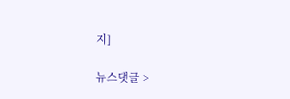지]

뉴스댓글 >